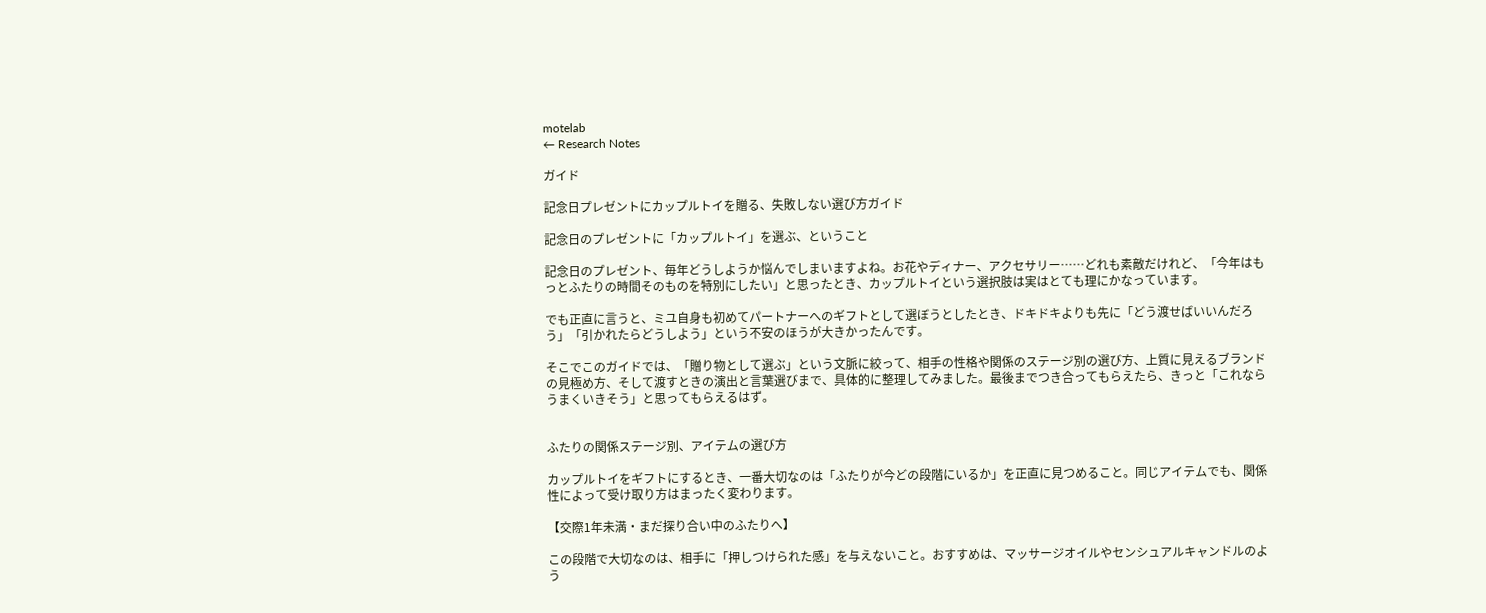motelab
← Research Notes

ガイド

記念日プレゼントにカップルトイを贈る、失敗しない選び方ガイド

記念日のプレゼントに「カップルトイ」を選ぶ、ということ

記念日のプレゼント、毎年どうしようか悩んでしまいますよね。お花やディナー、アクセサリー……どれも素敵だけれど、「今年はもっとふたりの時間そのものを特別にしたい」と思ったとき、カップルトイという選択肢は実はとても理にかなっています。

でも正直に言うと、ミユ自身も初めてパートナーへのギフトとして選ぼうとしたとき、ドキドキよりも先に「どう渡せばいいんだろう」「引かれたらどうしよう」という不安のほうが大きかったんです。

そこでこのガイドでは、「贈り物として選ぶ」という文脈に絞って、相手の性格や関係のステージ別の選び方、上質に見えるブランドの見極め方、そして渡すときの演出と言葉選びまで、具体的に整理してみました。最後までつき合ってもらえたら、きっと「これならうまくいきそう」と思ってもらえるはず。


ふたりの関係ステージ別、アイテムの選び方

カップルトイをギフトにするとき、一番大切なのは「ふたりが今どの段階にいるか」を正直に見つめること。同じアイテムでも、関係性によって受け取り方はまったく変わります。

【交際1年未満・まだ探り合い中のふたりへ】

この段階で大切なのは、相手に「押しつけられた感」を与えないこと。おすすめは、マッサージオイルやセンシュアルキャンドルのよう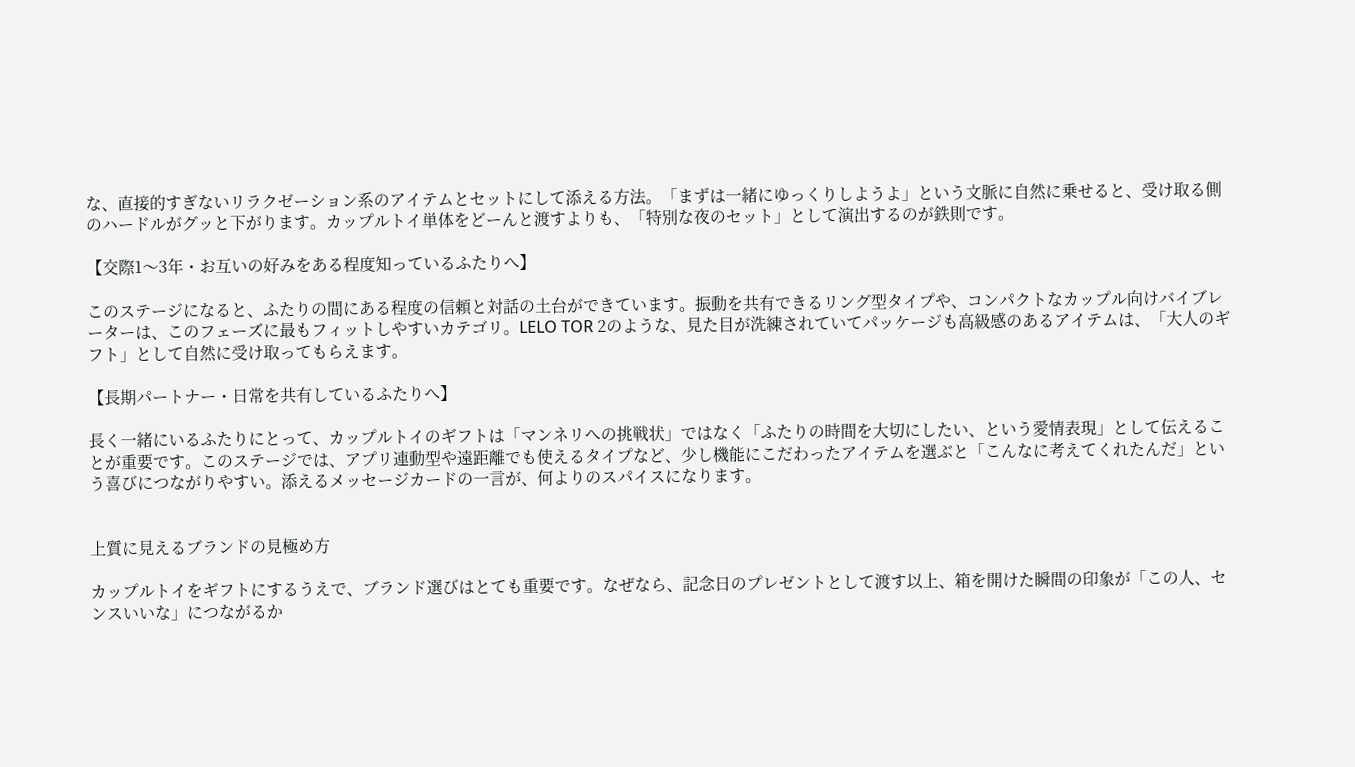な、直接的すぎないリラクゼーション系のアイテムとセットにして添える方法。「まずは一緒にゆっくりしようよ」という文脈に自然に乗せると、受け取る側のハードルがグッと下がります。カップルトイ単体をどーんと渡すよりも、「特別な夜のセット」として演出するのが鉄則です。

【交際1〜3年・お互いの好みをある程度知っているふたりへ】

このステージになると、ふたりの間にある程度の信頼と対話の土台ができています。振動を共有できるリング型タイプや、コンパクトなカップル向けバイブレーターは、このフェーズに最もフィットしやすいカテゴリ。LELO TOR 2のような、見た目が洗練されていてパッケージも高級感のあるアイテムは、「大人のギフト」として自然に受け取ってもらえます。

【長期パートナー・日常を共有しているふたりへ】

長く一緒にいるふたりにとって、カップルトイのギフトは「マンネリへの挑戦状」ではなく「ふたりの時間を大切にしたい、という愛情表現」として伝えることが重要です。このステージでは、アプリ連動型や遠距離でも使えるタイプなど、少し機能にこだわったアイテムを選ぶと「こんなに考えてくれたんだ」という喜びにつながりやすい。添えるメッセージカードの一言が、何よりのスパイスになります。


上質に見えるブランドの見極め方

カップルトイをギフトにするうえで、ブランド選びはとても重要です。なぜなら、記念日のプレゼントとして渡す以上、箱を開けた瞬間の印象が「この人、センスいいな」につながるか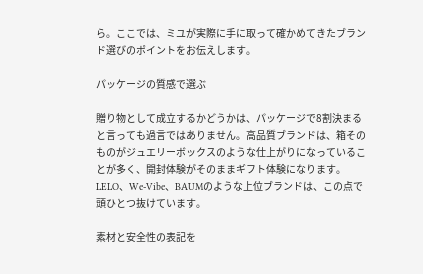ら。ここでは、ミユが実際に手に取って確かめてきたブランド選びのポイントをお伝えします。

パッケージの質感で選ぶ

贈り物として成立するかどうかは、パッケージで8割決まると言っても過言ではありません。高品質ブランドは、箱そのものがジュエリーボックスのような仕上がりになっていることが多く、開封体験がそのままギフト体験になります。LELO、We-Vibe、BAUMのような上位ブランドは、この点で頭ひとつ抜けています。

素材と安全性の表記を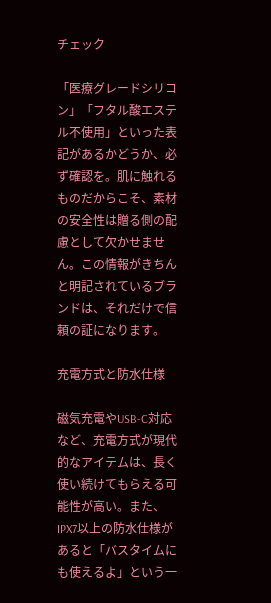チェック

「医療グレードシリコン」「フタル酸エステル不使用」といった表記があるかどうか、必ず確認を。肌に触れるものだからこそ、素材の安全性は贈る側の配慮として欠かせません。この情報がきちんと明記されているブランドは、それだけで信頼の証になります。

充電方式と防水仕様

磁気充電やUSB-C対応など、充電方式が現代的なアイテムは、長く使い続けてもらえる可能性が高い。また、IPX7以上の防水仕様があると「バスタイムにも使えるよ」という一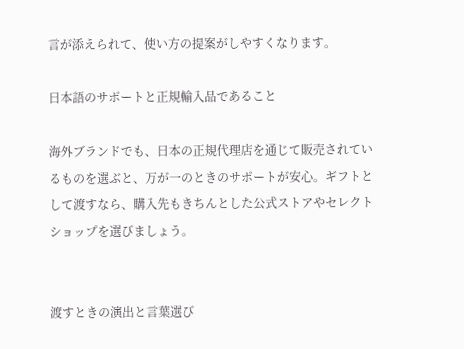言が添えられて、使い方の提案がしやすくなります。

日本語のサポートと正規輸入品であること

海外ブランドでも、日本の正規代理店を通じて販売されているものを選ぶと、万が一のときのサポートが安心。ギフトとして渡すなら、購入先もきちんとした公式ストアやセレクトショップを選びましょう。


渡すときの演出と言葉選び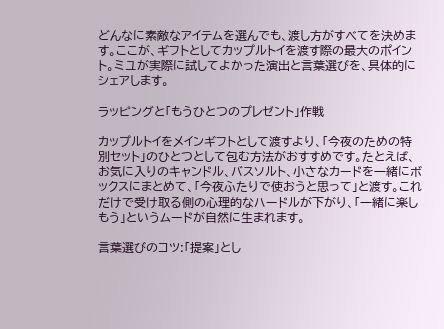どんなに素敵なアイテムを選んでも、渡し方がすべてを決めます。ここが、ギフトとしてカップルトイを渡す際の最大のポイント。ミユが実際に試してよかった演出と言葉選びを、具体的にシェアします。

ラッピングと「もうひとつのプレゼント」作戦

カップルトイをメインギフトとして渡すより、「今夜のための特別セット」のひとつとして包む方法がおすすめです。たとえば、お気に入りのキャンドル、バスソルト、小さなカードを一緒にボックスにまとめて、「今夜ふたりで使おうと思って」と渡す。これだけで受け取る側の心理的なハードルが下がり、「一緒に楽しもう」というムードが自然に生まれます。

言葉選びのコツ:「提案」とし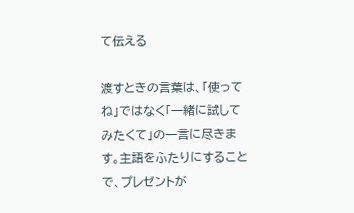て伝える

渡すときの言葉は、「使ってね」ではなく「一緒に試してみたくて」の一言に尽きます。主語をふたりにすることで、プレゼントが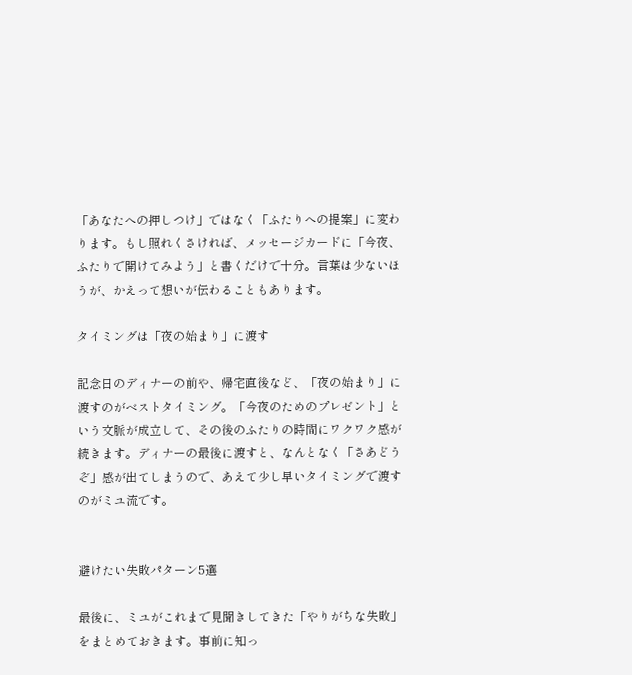「あなたへの押しつけ」ではなく「ふたりへの提案」に変わります。もし照れくさければ、メッセージカードに「今夜、ふたりで開けてみよう」と書くだけで十分。言葉は少ないほうが、かえって想いが伝わることもあります。

タイミングは「夜の始まり」に渡す

記念日のディナーの前や、帰宅直後など、「夜の始まり」に渡すのがベストタイミング。「今夜のためのプレゼント」という文脈が成立して、その後のふたりの時間にワクワク感が続きます。ディナーの最後に渡すと、なんとなく「さあどうぞ」感が出てしまうので、あえて少し早いタイミングで渡すのがミユ流です。


避けたい失敗パターン5選

最後に、ミユがこれまで見聞きしてきた「やりがちな失敗」をまとめておきます。事前に知っ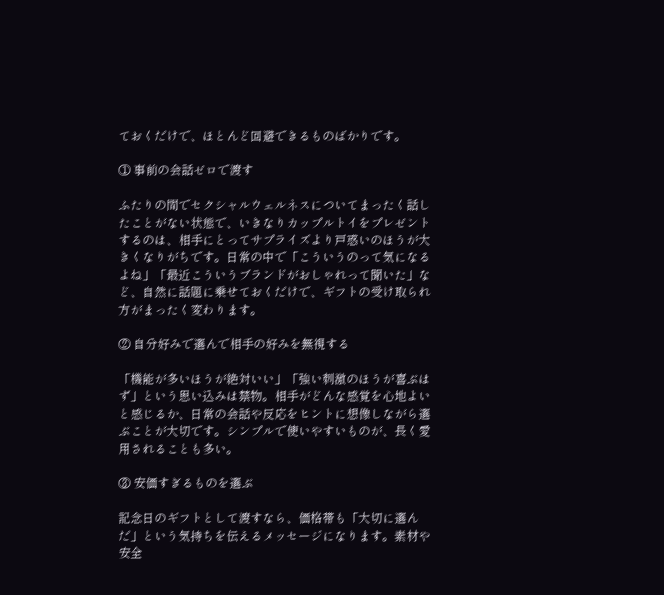ておくだけで、ほとんど回避できるものばかりです。

① 事前の会話ゼロで渡す

ふたりの間でセクシャルウェルネスについてまったく話したことがない状態で、いきなりカップルトイをプレゼントするのは、相手にとってサプライズより戸惑いのほうが大きくなりがちです。日常の中で「こういうのって気になるよね」「最近こういうブランドがおしゃれって聞いた」など、自然に話題に乗せておくだけで、ギフトの受け取られ方がまったく変わります。

② 自分好みで選んで相手の好みを無視する

「機能が多いほうが絶対いい」「強い刺激のほうが喜ぶはず」という思い込みは禁物。相手がどんな感覚を心地よいと感じるか、日常の会話や反応をヒントに想像しながら選ぶことが大切です。シンプルで使いやすいものが、長く愛用されることも多い。

③ 安価すぎるものを選ぶ

記念日のギフトとして渡すなら、価格帯も「大切に選んだ」という気持ちを伝えるメッセージになります。素材や安全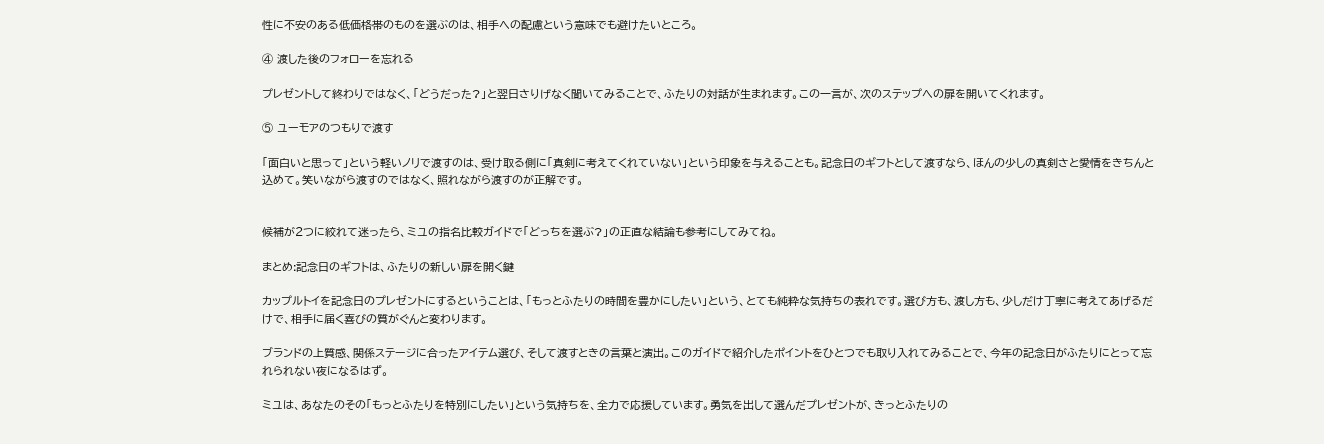性に不安のある低価格帯のものを選ぶのは、相手への配慮という意味でも避けたいところ。

④ 渡した後のフォローを忘れる

プレゼントして終わりではなく、「どうだった?」と翌日さりげなく聞いてみることで、ふたりの対話が生まれます。この一言が、次のステップへの扉を開いてくれます。

⑤ ユーモアのつもりで渡す

「面白いと思って」という軽いノリで渡すのは、受け取る側に「真剣に考えてくれていない」という印象を与えることも。記念日のギフトとして渡すなら、ほんの少しの真剣さと愛情をきちんと込めて。笑いながら渡すのではなく、照れながら渡すのが正解です。


候補が2つに絞れて迷ったら、ミユの指名比較ガイドで「どっちを選ぶ?」の正直な結論も参考にしてみてね。

まとめ:記念日のギフトは、ふたりの新しい扉を開く鍵

カップルトイを記念日のプレゼントにするということは、「もっとふたりの時間を豊かにしたい」という、とても純粋な気持ちの表れです。選び方も、渡し方も、少しだけ丁寧に考えてあげるだけで、相手に届く喜びの質がぐんと変わります。

ブランドの上質感、関係ステージに合ったアイテム選び、そして渡すときの言葉と演出。このガイドで紹介したポイントをひとつでも取り入れてみることで、今年の記念日がふたりにとって忘れられない夜になるはず。

ミユは、あなたのその「もっとふたりを特別にしたい」という気持ちを、全力で応援しています。勇気を出して選んだプレゼントが、きっとふたりの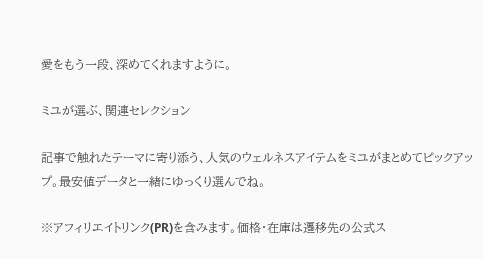愛をもう一段、深めてくれますように。

ミユが選ぶ、関連セレクション

記事で触れたテーマに寄り添う、人気のウェルネスアイテムをミユがまとめてピックアップ。最安値データと一緒にゆっくり選んでね。

※アフィリエイトリンク(PR)を含みます。価格・在庫は遷移先の公式ス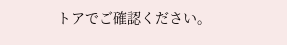トアでご確認ください。